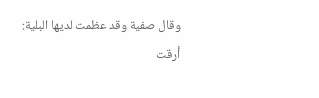وقال صفية وقد عظمت لديها البلية:
أرقت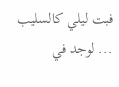فبت ليلي كالسليب ... لوجد في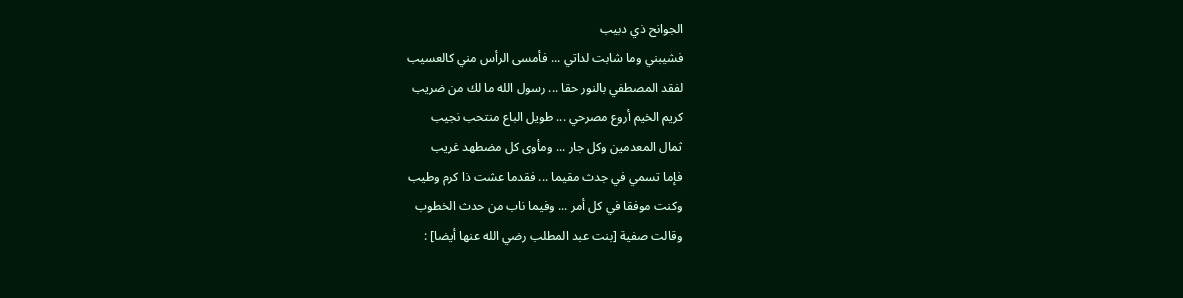الجوانح ذي دبيب
فشيبني وما شابت لداتي ... فأمسى الرأس مني كالعسيب
لفقد المصطفي بالنور حقا ... رسول الله ما لك من ضريب
كريم الخيم أروع مصرحي ... طويل الباع منتحب نجيب
ثمال المعدمين وكل جار ... ومأوى كل مضطهد غريب
فإما تسمي في جدث مقيما ... فقدما عشت ذا كرم وطيب
وكنت موفقا في كل أمر ... وفيما ناب من حدث الخطوب
وقالت صفية [بنت عبد المطلب رضي الله عنها أيضا] :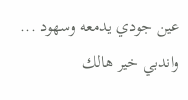عين جودي يدمعه وسهود ... واندبي خير هالك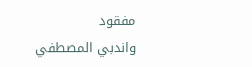مفقود
واندبي المصطفي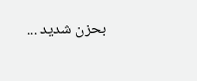بحزن شديد ...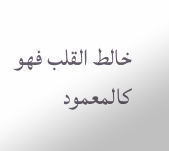خالط القلب فهو كالمعمود